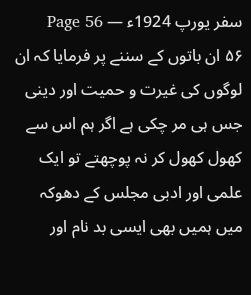سفر یورپ 1924ء — Page 56
۵۶ ان باتوں کے سننے پر فرمایا کہ ان لوگوں کی غیرت و حمیت اور دینی جس ہی مر چکی ہے اگر ہم اس سے کھول کھول کر نہ پوچھتے تو ایک علمی اور ادبی مجلس کے دھوکہ میں ہمیں بھی ایسی بد نام اور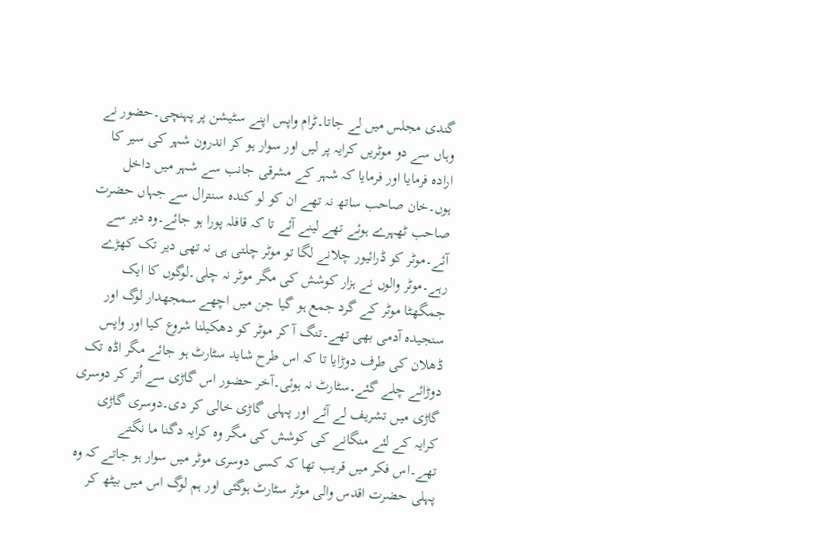گندی مجلس میں لے جاتا۔ٹرام واپس اپنے سٹیشن پر پہنچی۔حضور نے وہاں سے دو موٹریں کرایہ پر لیں اور سوار ہو کر اندرون شہر کی سیر کا ارادہ فرمایا اور فرمایا کہ شہر کے مشرقی جانب سے شہر میں داخل ہوں۔خان صاحب ساتھ نہ تھے ان کو لو کندہ سنترال سے جہاں حضرت صاحب ٹھہرے ہوئے تھے لینے آئے تا کہ قافلہ پورا ہو جائے۔وہ دیر سے آئے۔موٹر کو ڈرائیور چلانے لگا تو موٹر چلتی ہی نہ تھی دیر تک کھڑے رہے۔موٹر والوں نے ہزار کوشش کی مگر موٹر نہ چلی۔لوگوں کا ایک جمگھٹا موٹر کے گرد جمع ہو گیا جن میں اچھے سمجھدار لوگ اور سنجیدہ آدمی بھی تھے۔تنگ آ کر موٹر کو دھکیلنا شروع کیا اور واپس ڈھلان کی طرف دوڑایا تا کہ اس طرح شاید سٹارٹ ہو جائے مگر اڈہ تک دوڑائے چلے گئے۔سٹارٹ نہ ہوئی۔آخر حضور اس گاڑی سے اُتر کر دوسری گاڑی میں تشریف لے آئے اور پہلی گاڑی خالی کر دی۔دوسری گاڑی کرایہ کے لئے منگانے کی کوشش کی مگر وہ کرایہ دگنا ما نگتے تھے۔اس فکر میں قریب تھا کہ کسی دوسری موٹر میں سوار ہو جاتے کہ وہ پہلی حضرت اقدس والی موٹر سٹارٹ ہوگئی اور ہم لوگ اس میں بیٹھ کر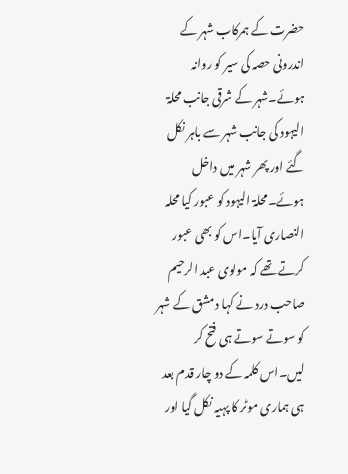حضرت کے ہمرکاب شہر کے اندرونی حصہ کی سیر کو روانہ ہوئے۔شہر کے شرقی جانب محلۃ الیہود کی جانب شہر سے باہر نکل گئے اور پھر شہر میں داخل ہوئے۔محلۃ الیہود کو عبور کیا محلہ النصاری آیا۔اس کو بھی عبور کرتے تھے کہ مولوی عبد الرحیم صاحب درد نے کہا دمشق کے شہر کو سوتے سوتے ہی فتح کر لیں۔اس کلمہ کے دو چار قدم بعد ہی ہماری موٹر کا پہیہ نکل گیا اور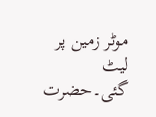موٹر زمین پر لیٹ گئی۔حضرت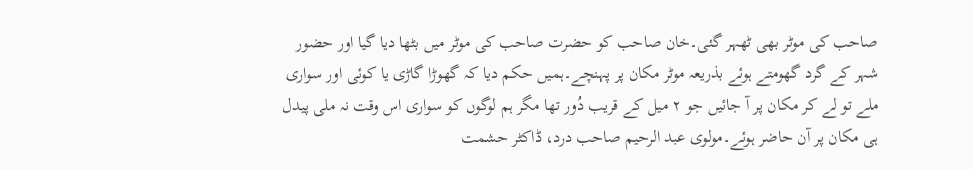صاحب کی موٹر بھی ٹھہر گئی۔خان صاحب کو حضرت صاحب کی موٹر میں بٹھا دیا گیا اور حضور شہر کے گرد گھومتے ہوئے بذریعہ موٹر مکان پر پہنچے۔ہمیں حکم دیا کہ گھوڑا گاڑی یا کوئی اور سواری ملے تو لے کر مکان پر آ جائیں جو ۲ میل کے قریب دُور تھا مگر ہم لوگوں کو سواری اس وقت نہ ملی پیدل ہی مکان پر آن حاضر ہوئے۔مولوی عبد الرحیم صاحب درد، ڈاکٹر حشمت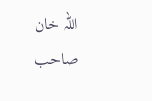اللہ خان صاحب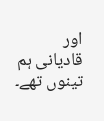اور قادیانی ہم تینوں تھے۔